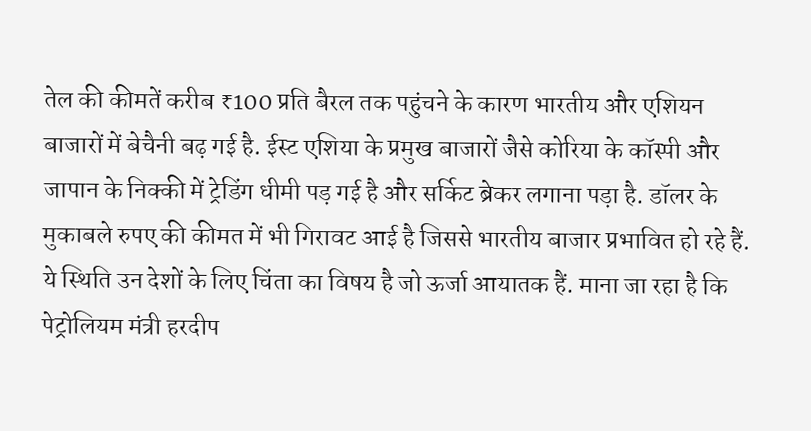तेल की कीमतें करीब ₹100 प्रति बैरल तक पहुंचने के कारण भारतीय और एशियन बाजारों में बेचैनी बढ़ गई है. ईस्ट एशिया के प्रमुख बाजारों जैसे कोरिया के कॉस्पी और जापान के निक्की में ट्रेडिंग धीमी पड़ गई है और सर्किट ब्रेकर लगाना पड़ा है. डॉलर के मुकाबले रुपए की कीमत में भी गिरावट आई है जिससे भारतीय बाजार प्रभावित हो रहे हैं. ये स्थिति उन देशों के लिए चिंता का विषय है जो ऊर्जा आयातक हैं. माना जा रहा है कि पेट्रोलियम मंत्री हरदीप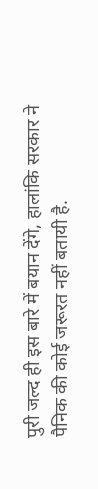पुरी जल्द ही इस बारे में बयान देंगे, हालांकि सरकार ने पैनिक की कोई जरूरत नहीं बतायी है.